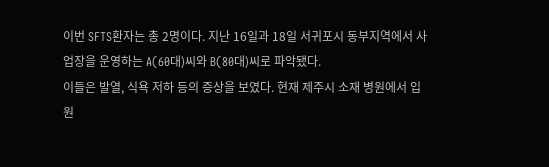이번 SFTS환자는 총 2명이다. 지난 16일과 18일 서귀포시 동부지역에서 사업장을 운영하는 A(60대)씨와 B(80대)씨로 파악됐다.
이들은 발열, 식욕 저하 등의 증상을 보였다. 현재 제주시 소재 병원에서 입원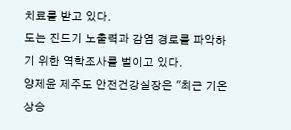치료를 받고 있다.
도는 진드기 노출력과 감염 경로를 파악하기 위한 역학조사를 벌이고 있다.
양제윤 제주도 안전건강실장은 "최근 기온 상승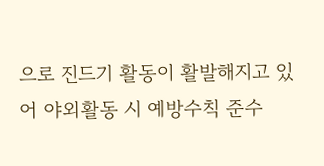으로 진드기 활동이 활발해지고 있어 야외활동 시 예방수칙 준수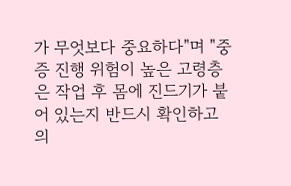가 무엇보다 중요하다"며 "중증 진행 위험이 높은 고령층은 작업 후 몸에 진드기가 붙어 있는지 반드시 확인하고 의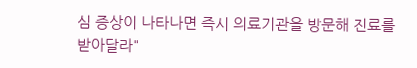심 증상이 나타나면 즉시 의료기관을 방문해 진료를 받아달라"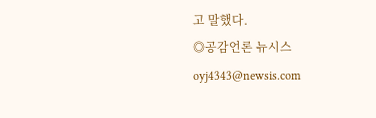고 말했다.
◎공감언론 뉴시스 oyj4343@newsis.com